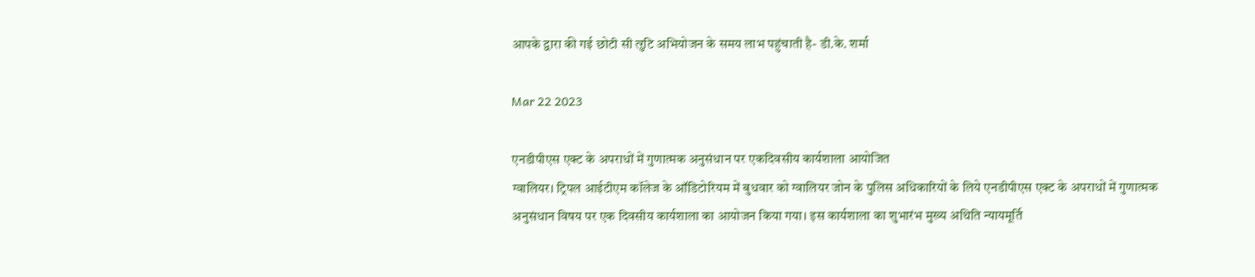आपके द्वारा की गई छोटी सी त्ऱुटि अभियोजन के समय लाभ पहुंचाती है- डी.के. शर्मा

Mar 22 2023

एनडीपीएस एक्ट के अपराधों में गुणात्मक अनुसंधान पर एकदिवसीय कार्यशाला आयोजित
ग्वालियर। ट्रिपल आईटीएम कॉलेज के ऑडिटोरियम में बुधवार को ग्वालियर जोन के पुलिस अधिकारियों के लिये एनडीपीएस एक्ट के अपराधों में गुणात्मक अनुसंधान विषय पर एक दिवसीय कार्यशाला का आयोजन किया गया। इस कार्यशाला का शुभारंभ मुख्य अथिति न्यायमूर्ति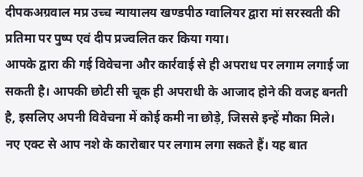दीपकअग्रवाल मप्र उच्च न्यायालय खण्डपीठ ग्वालियर द्वारा मां सरस्वती की प्रतिमा पर पुष्प एवं दीप प्रज्वलित कर किया गया।
आपके द्वारा की गई विवेचना और कार्रवाई से ही अपराध पर लगाम लगाई जा सकती है। आपकी छोटी सी चूक ही अपराधी के आजाद होने की वजह बनती है, इसलिए अपनी विवेचना में कोई कमी ना छोड़े, जिससे इन्हें मौका मिले। नए एक्ट से आप नशे के कारोबार पर लगाम लगा सकते हैं। यह बात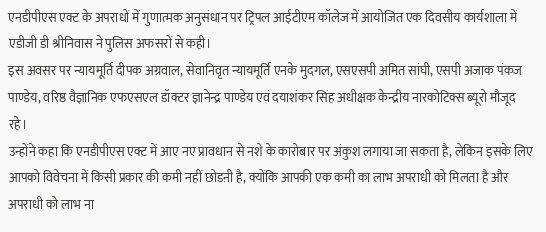एनडीपीएस एक्ट के अपराधों में गुणात्मक अनुसंधान पर ट्रिपल आईटीएम कॉलेज में आयोजित एक दिवसीय कार्यशाला में एडीजी डी श्रीनिवास ने पुलिस अफसरों से कही।
इस अवसर पर न्यायमूर्ति दीपक अग्रवाल, सेवानिवृत न्यायमूर्ति एनके मुदगल, एसएसपी अमित सांघी, एसपी अजाक पंकज पाण्डेय, वरिष्ठ वैज्ञानिक एफएसएल डॉक्टर ज्ञानेन्द्र पाण्डेय एवं दयाशंकर सिंह अधीक्षक केन्द्रीय नारकोटिक्स ब्यूरो मौजूद रहे।
उन्होंने कहा कि एनडीपीएस एक्ट में आए नए प्रावधान से नशे के कारोबार पर अंकुश लगाया जा सकता है, लेकिन इसके लिए आपको विवेचना में किसी प्रकार की कमी नहीं छोडऩी है, क्योंकि आपकी एक कमी का लाभ अपराधी को मिलता है और अपराधी को लाभ ना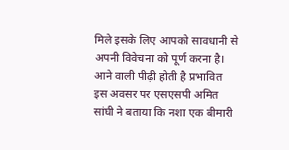मिले इसके लिए आपको सावधानी से अपनी विवेचना को पूर्ण करना है। आने वाली पीढ़ी होती है प्रभावित
इस अवसर पर एसएसपी अमित सांघी ने बताया कि नशा एक बीमारी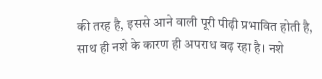की तरह है, इससे आने वाली पूरी पीढ़ी प्रभावित होती है, साथ ही नशे के कारण ही अपराध बढ़ रहा है। नशे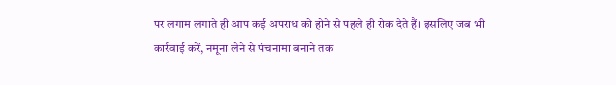पर लगाम लगाते ही आप कई अपराध को होने से पहले ही रोक देते हैं। इसलिए जब भी कार्रवाई करें, नमूना लेने से पंचनामा बनाने तक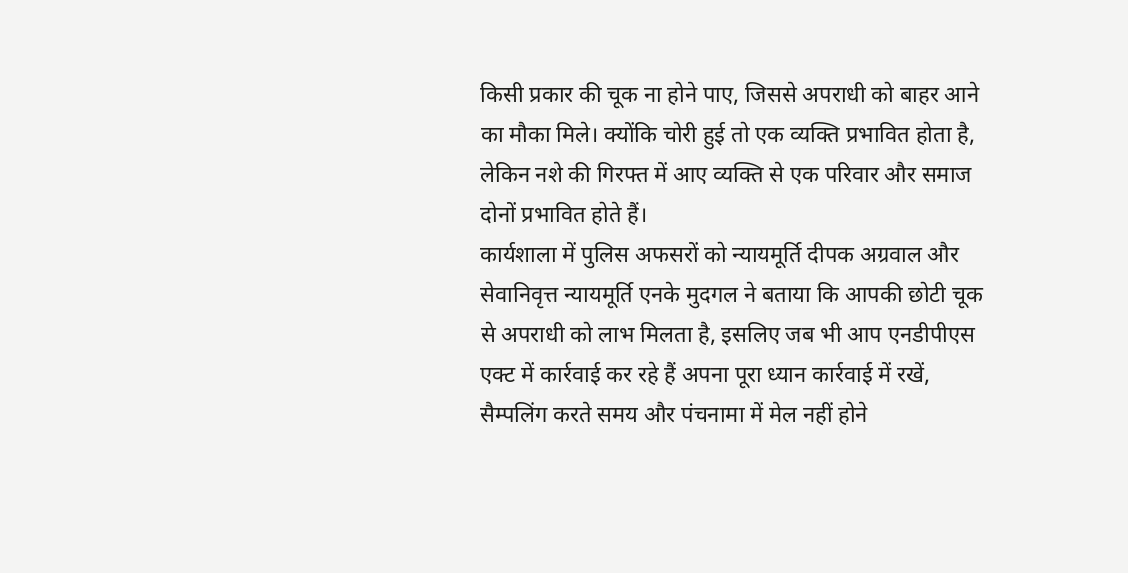किसी प्रकार की चूक ना होने पाए, जिससे अपराधी को बाहर आने का मौका मिले। क्योंकि चोरी हुई तो एक व्यक्ति प्रभावित होता है, लेकिन नशे की गिरफ्त में आए व्यक्ति से एक परिवार और समाज दोनों प्रभावित होते हैं।
कार्यशाला में पुलिस अफसरों को न्यायमूर्ति दीपक अग्रवाल और सेवानिवृत्त न्यायमूर्ति एनके मुदगल ने बताया कि आपकी छोटी चूक से अपराधी को लाभ मिलता है, इसलिए जब भी आप एनडीपीएस एक्ट में कार्रवाई कर रहे हैं अपना पूरा ध्यान कार्रवाई में रखें, सैम्पलिंग करते समय और पंचनामा में मेल नहीं होने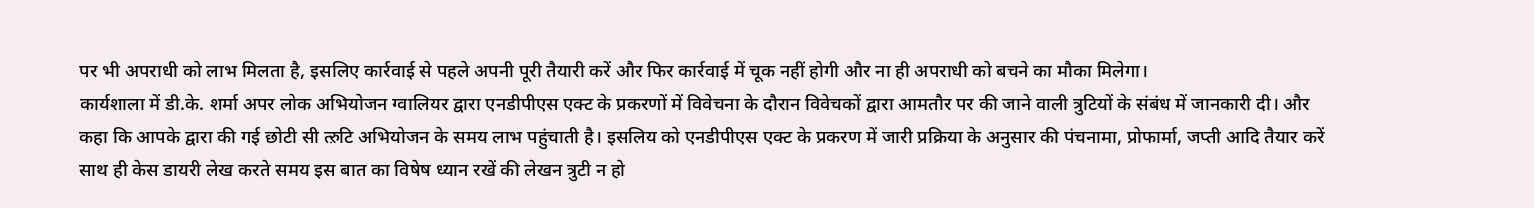पर भी अपराधी को लाभ मिलता है, इसलिए कार्रवाई से पहले अपनी पूरी तैयारी करें और फिर कार्रवाई में चूक नहीं होगी और ना ही अपराधी को बचने का मौका मिलेगा।
कार्यशाला में डी.के. शर्मा अपर लोक अभियोजन ग्वालियर द्वारा एनडीपीएस एक्ट के प्रकरणों में विवेचना के दौरान विवेचकों द्वारा आमतौर पर की जाने वाली त्रुटियों के संबंध में जानकारी दी। और कहा कि आपके द्वारा की गई छोटी सी त्ऱुटि अभियोजन के समय लाभ पहुंचाती है। इसलिय को एनडीपीएस एक्ट के प्रकरण में जारी प्रक्रिया के अनुसार की पंचनामा, प्रोफार्मा, जप्ती आदि तैयार करें साथ ही केस डायरी लेख करते समय इस बात का विषेष ध्यान रखें की लेखन त्रुटी न हो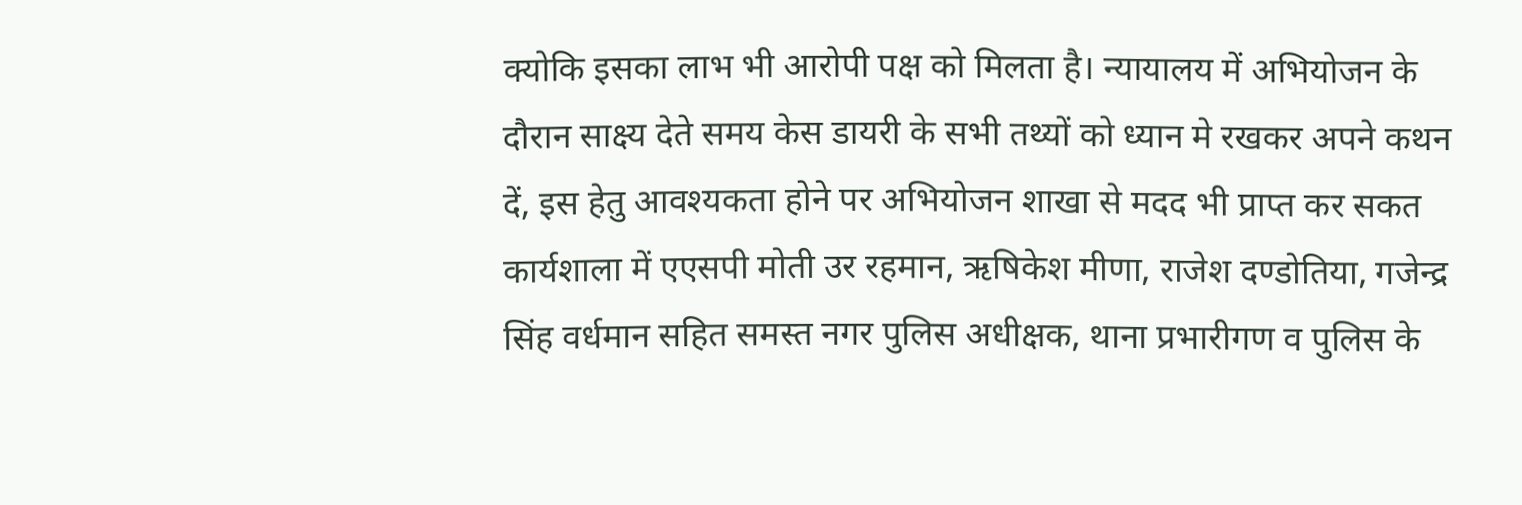क्योकि इसका लाभ भी आरोपी पक्ष को मिलता है। न्यायालय में अभियोजन के दौरान साक्ष्य देते समय केस डायरी के सभी तथ्यों को ध्यान मे रखकर अपने कथन दें, इस हेतु आवश्यकता होने पर अभियोजन शाखा से मदद भी प्राप्त कर सकत
कार्यशाला में एएसपी मोती उर रहमान, ऋषिकेश मीणा, राजेश दण्डोतिया, गजेन्द्र सिंह वर्धमान सहित समस्त नगर पुलिस अधीक्षक, थाना प्रभारीगण व पुलिस के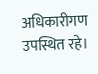अधिकारीगण उपस्थित रहे।